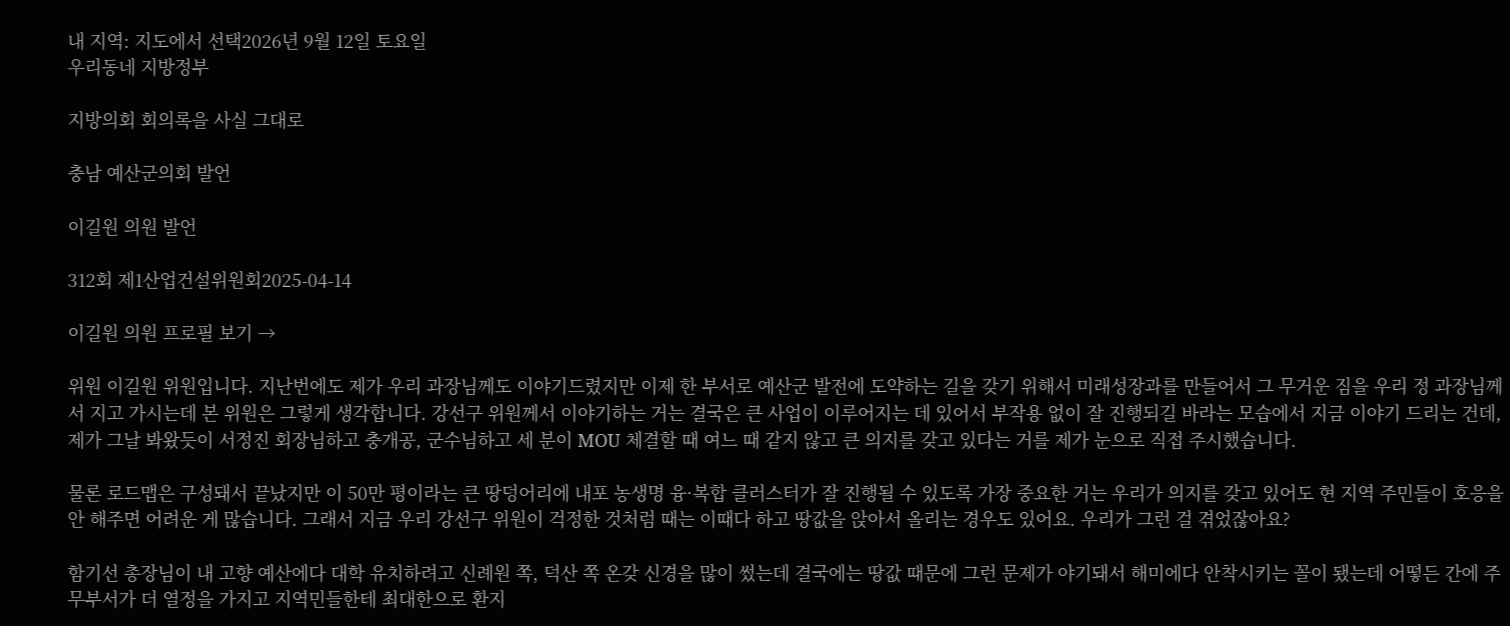내 지역: 지도에서 선택2026년 9월 12일 토요일
우리동네 지방정부

지방의회 회의록을 사실 그대로

충남 예산군의회 발언

이길원 의원 발언

312회 제1산업건설위원회2025-04-14

이길원 의원 프로필 보기 →

위원 이길원 위원입니다. 지난번에도 제가 우리 과장님께도 이야기드렸지만 이제 한 부서로 예산군 발전에 도약하는 길을 갖기 위해서 미래성장과를 만들어서 그 무거운 짐을 우리 정 과장님께서 지고 가시는데 본 위원은 그렇게 생각합니다. 강선구 위원께서 이야기하는 거는 결국은 큰 사업이 이루어지는 데 있어서 부작용 없이 잘 진행되길 바라는 모습에서 지금 이야기 드리는 건데, 제가 그날 봐왔듯이 서정진 회장님하고 충개공, 군수님하고 세 분이 MOU 체결할 때 여느 때 같지 않고 큰 의지를 갖고 있다는 거를 제가 눈으로 직접 주시했습니다.

물론 로드맵은 구성돼서 끝났지만 이 50만 평이라는 큰 땅덩어리에 내포 농생명 융·복합 클러스터가 잘 진행될 수 있도록 가장 중요한 거는 우리가 의지를 갖고 있어도 현 지역 주민들이 호응을 안 해주면 어려운 게 많습니다. 그래서 지금 우리 강선구 위원이 걱정한 것처럼 때는 이때다 하고 땅값을 앉아서 올리는 경우도 있어요. 우리가 그런 걸 겪었잖아요?

함기선 총장님이 내 고향 예산에다 대학 유치하려고 신례원 쪽, 덕산 쪽 온갖 신경을 많이 썼는데 결국에는 땅값 때문에 그런 문제가 야기돼서 해미에다 안착시키는 꼴이 됐는데 어떻든 간에 주무부서가 더 열정을 가지고 지역민들한테 최대한으로 환지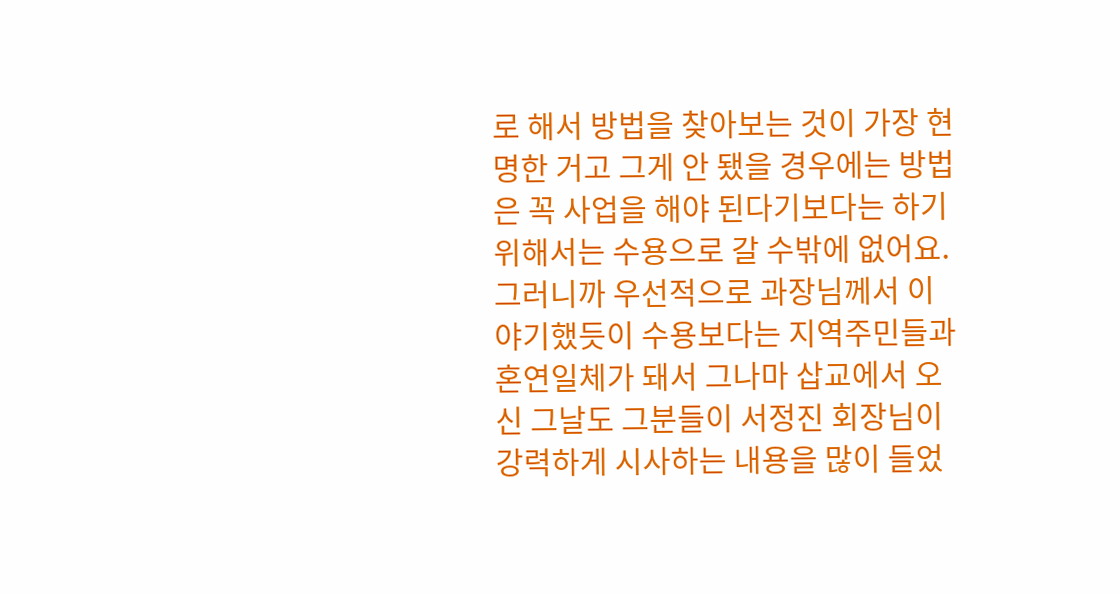로 해서 방법을 찾아보는 것이 가장 현명한 거고 그게 안 됐을 경우에는 방법은 꼭 사업을 해야 된다기보다는 하기 위해서는 수용으로 갈 수밖에 없어요. 그러니까 우선적으로 과장님께서 이야기했듯이 수용보다는 지역주민들과 혼연일체가 돼서 그나마 삽교에서 오신 그날도 그분들이 서정진 회장님이 강력하게 시사하는 내용을 많이 들었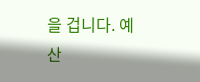을 겁니다. 예산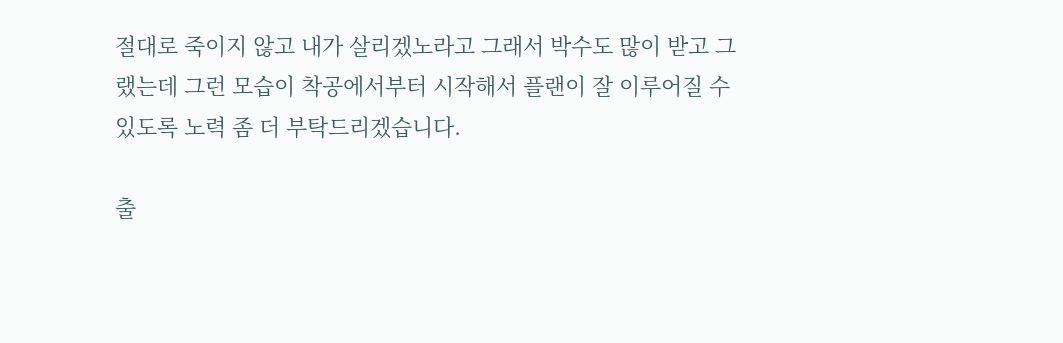절대로 죽이지 않고 내가 살리겠노라고 그래서 박수도 많이 받고 그랬는데 그런 모습이 착공에서부터 시작해서 플랜이 잘 이루어질 수 있도록 노력 좀 더 부탁드리겠습니다.

출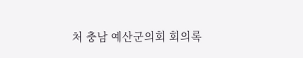처 충남 예산군의회 회의록